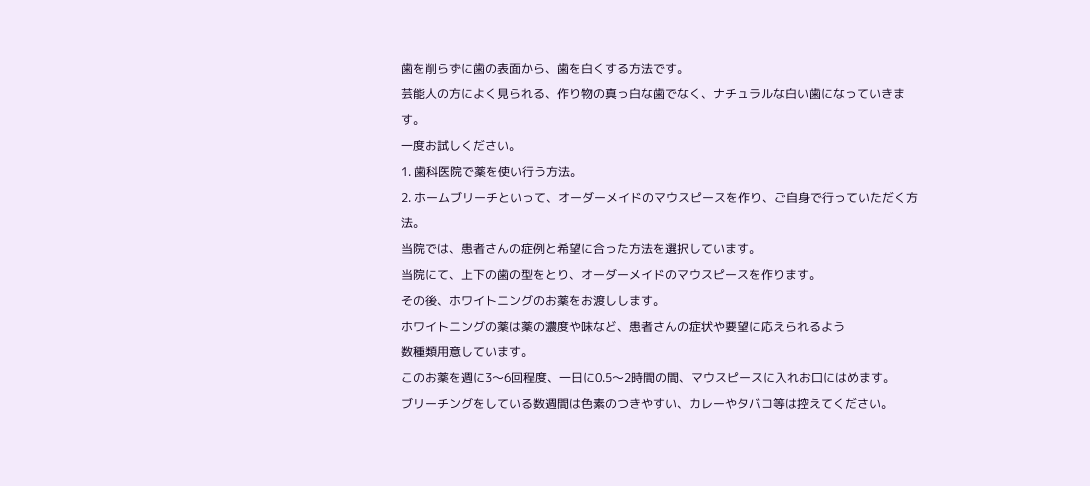歯を削らずに歯の表面から、歯を白くする方法です。
芸能人の方によく見られる、作り物の真っ白な歯でなく、ナチュラルな白い歯になっていきます。
一度お試しください。
1. 歯科医院で薬を使い行う方法。
2. ホームブリーチといって、オーダーメイドのマウスピースを作り、ご自身で行っていただく方法。
当院では、患者さんの症例と希望に合った方法を選択しています。
当院にて、上下の歯の型をとり、オーダーメイドのマウスピースを作ります。
その後、ホワイトニングのお薬をお渡しします。
ホワイトニングの薬は薬の濃度や味など、患者さんの症状や要望に応えられるよう
数種類用意しています。
このお薬を週に3〜6回程度、一日に0.5〜2時間の間、マウスピースに入れお口にはめます。
ブリーチングをしている数週間は色素のつきやすい、カレーやタバコ等は控えてください。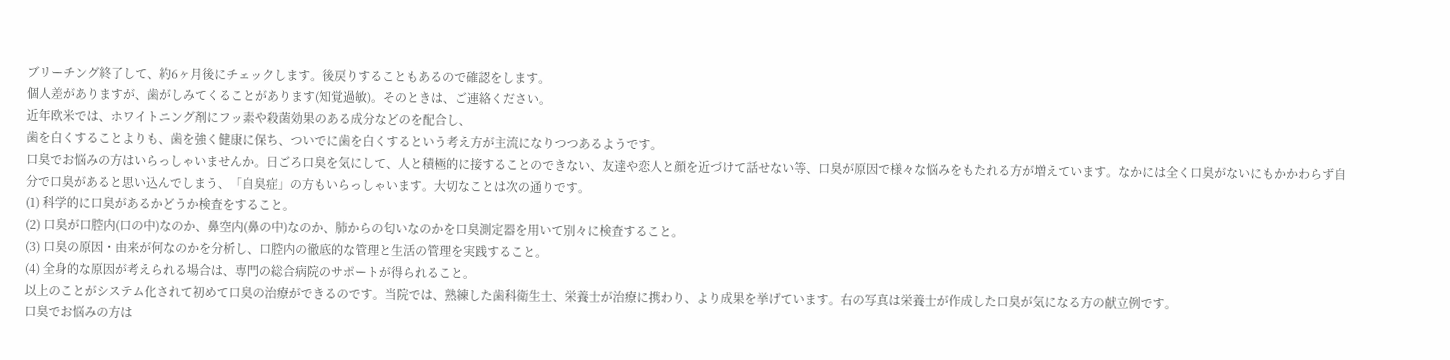ブリーチング終了して、約6ヶ月後にチェックします。後戻りすることもあるので確認をします。
個人差がありますが、歯がしみてくることがあります(知覚過敏)。そのときは、ご連絡ください。
近年欧米では、ホワイトニング剤にフッ素や殺菌効果のある成分などのを配合し、
歯を白くすることよりも、歯を強く健康に保ち、ついでに歯を白くするという考え方が主流になりつつあるようです。
口臭でお悩みの方はいらっしゃいませんか。日ごろ口臭を気にして、人と積極的に接することのできない、友達や恋人と顔を近づけて話せない等、口臭が原因で様々な悩みをもたれる方が増えています。なかには全く口臭がないにもかかわらず自分で口臭があると思い込んでしまう、「自臭症」の方もいらっしゃいます。大切なことは次の通りです。
(1) 科学的に口臭があるかどうか検査をすること。
(2) 口臭が口腔内(口の中)なのか、鼻空内(鼻の中)なのか、肺からの匂いなのかを口臭測定器を用いて別々に検査すること。
(3) 口臭の原因・由来が何なのかを分析し、口腔内の徹底的な管理と生活の管理を実践すること。
(4) 全身的な原因が考えられる場合は、専門の総合病院のサポートが得られること。
以上のことがシステム化されて初めて口臭の治療ができるのです。当院では、熟練した歯科衛生士、栄養士が治療に携わり、より成果を挙げています。右の写真は栄養士が作成した口臭が気になる方の献立例です。
口臭でお悩みの方は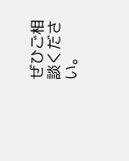ぜひご相談ください。